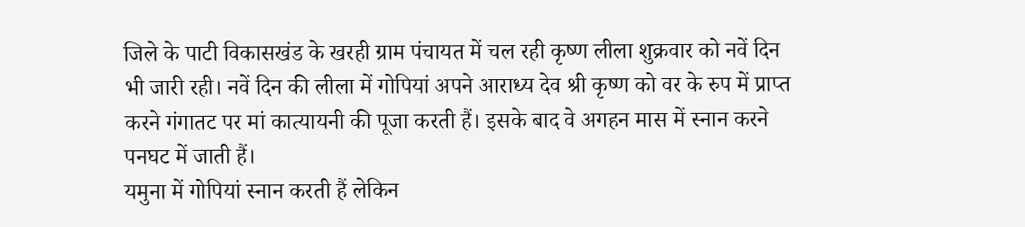जिले के पाटी विकासखंड के खरही ग्राम पंचायत में चल रही कृष्ण लीला शुक्रवार को नवें दिन भी जारी रही। नवें दिन की लीला में गोपियां अपने आराध्य देव श्री कृष्ण को वर के रुप में प्राप्त करने गंगातट पर मां कात्यायनी की पूजा करती हैं। इसके बाद वे अगहन मास में स्नान करने पनघट में जाती हैं।
यमुना में गोपियां स्नान करती हैं लेकिन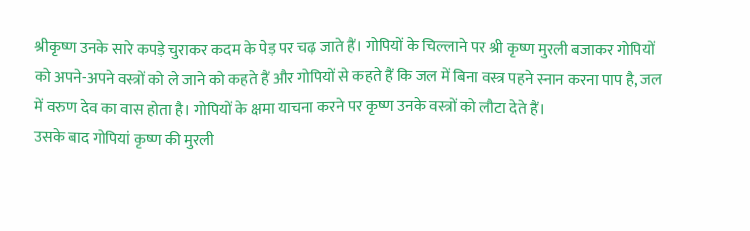श्रीकृष्ण उनके सारे कपड़े चुराकर कदम के पेड़ पर चढ़ जाते हैं। गोपियों के चिल्लाने पर श्री कृष्ण मुरली बजाकर गोपियों को अपने-अपने वस्त्रों को ले जाने को कहते हैं और गोपियों से कहते हैं कि जल में बिना वस्त्र पहने स्नान करना पाप है, जल में वरुण देव का वास होता है। गोपियों के क्षमा याचना करने पर कृष्ण उनके वस्त्रों को लौटा देते हैं।
उसके बाद गोपियां कृष्ण की मुरली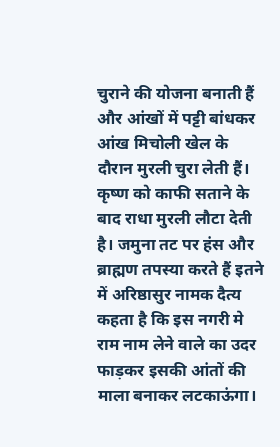चुराने की योजना बनाती हैं और आंखों में पट्टी बांधकर आंख मिचोली खेल के दौरान मुरली चुरा लेती हैं। कृष्ण को काफी सताने के बाद राधा मुरली लौटा देती है। जमुना तट पर हंस और ब्राह्मण तपस्या करते हैं इतने में अरिष्ठासुर नामक दैत्य कहता है कि इस नगरी मे राम नाम लेने वाले का उदर फाड़कर इसकी आंतों की माला बनाकर लटकाऊंगा।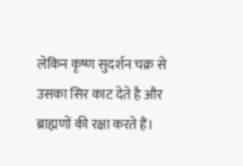लेकिन कृष्ण सुदर्शन चक्र से उसका सिर काट देते है और ब्राह्मणों की रक्षा करते हैं।